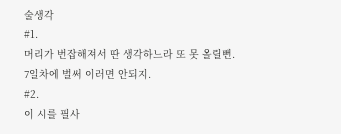술생각
#1.
머리가 번잡해져서 딴 생각하느라 또 못 올릴뻔.
7일차에 벌써 이러면 안되지.
#2.
이 시를 필사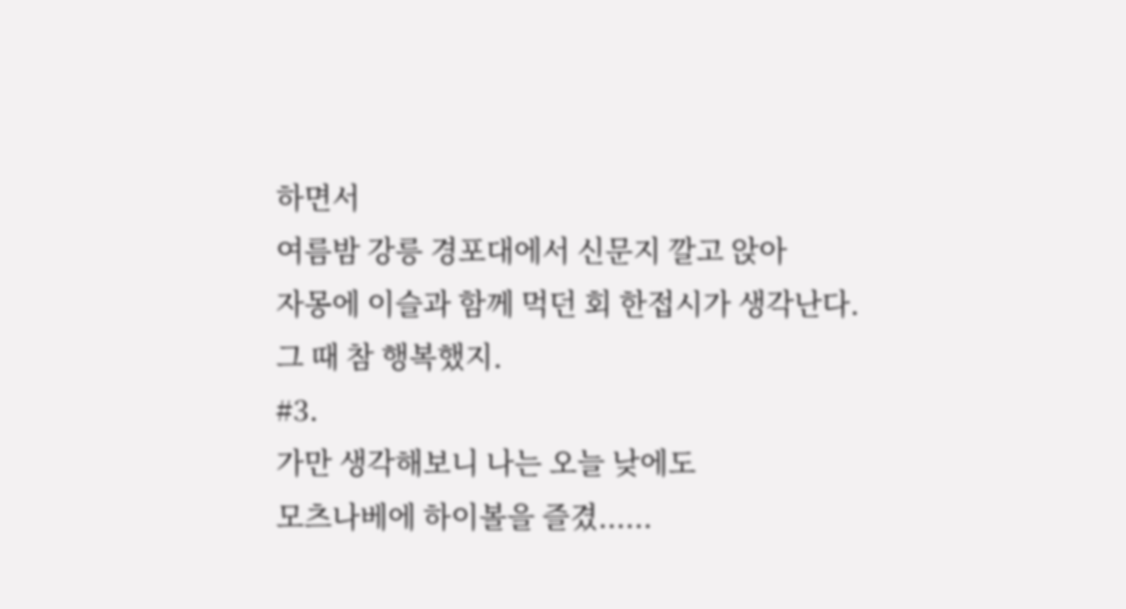하면서
여름밤 강릉 경포대에서 신문지 깔고 앉아
자몽에 이슬과 함께 먹던 회 한접시가 생각난다.
그 때 참 행복했지.
#3.
가만 생각해보니 나는 오늘 낮에도
모츠나베에 하이볼을 즐겼......